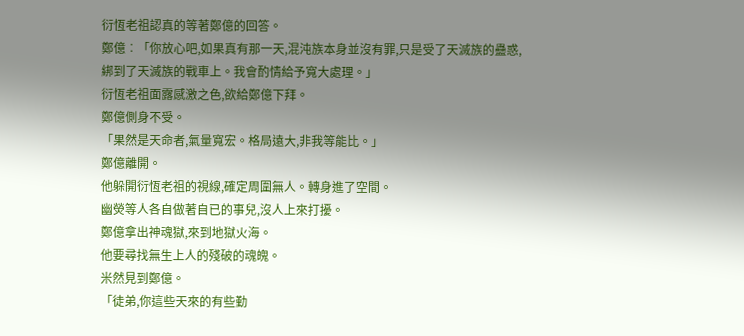衍恆老祖認真的等著鄭億的回答。
鄭億︰「你放心吧,如果真有那一天,混沌族本身並沒有罪,只是受了天滅族的蠱惑,綁到了天滅族的戰車上。我會酌情給予寬大處理。」
衍恆老祖面露感激之色,欲給鄭億下拜。
鄭億側身不受。
「果然是天命者,氣量寬宏。格局遠大,非我等能比。」
鄭億離開。
他躲開衍恆老祖的視線,確定周圍無人。轉身進了空間。
幽熒等人各自做著自已的事兒,沒人上來打擾。
鄭億拿出神魂獄,來到地獄火海。
他要尋找無生上人的殘破的魂魄。
米然見到鄭億。
「徒弟,你這些天來的有些勤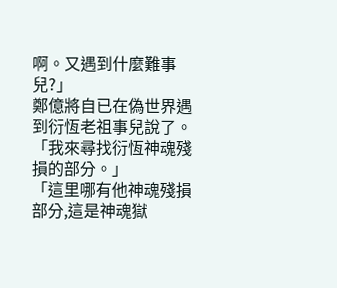啊。又遇到什麼難事兒?」
鄭億將自已在偽世界遇到衍恆老祖事兒說了。
「我來尋找衍恆神魂殘損的部分。」
「這里哪有他神魂殘損部分,這是神魂獄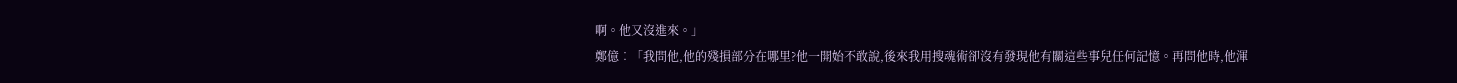啊。他又沒進來。」
鄭億︰「我問他,他的殘損部分在哪里?他一開始不敢說,後來我用搜魂術卻沒有發現他有關這些事兒任何記憶。再問他時,他渾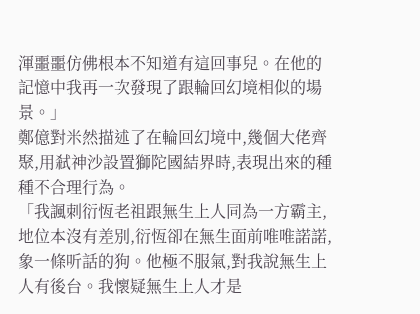渾噩噩仿佛根本不知道有這回事兒。在他的記憶中我再一次發現了跟輪回幻境相似的場景。」
鄭億對米然描述了在輪回幻境中,幾個大佬齊聚,用弒神沙設置獅陀國結界時,表現出來的種種不合理行為。
「我諷刺衍恆老祖跟無生上人同為一方霸主,地位本沒有差別,衍恆卻在無生面前唯唯諾諾,象一條听話的狗。他極不服氣,對我說無生上人有後台。我懷疑無生上人才是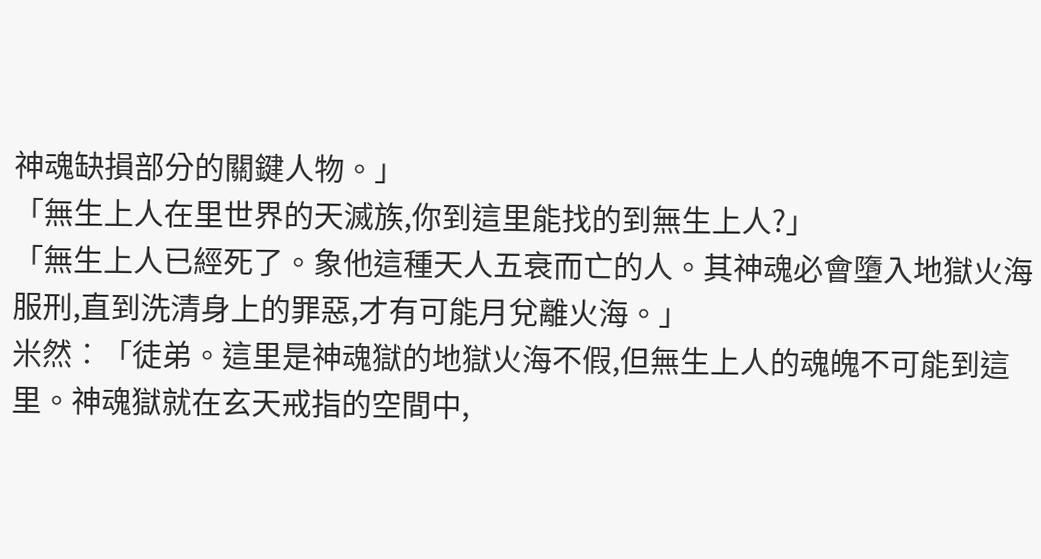神魂缺損部分的關鍵人物。」
「無生上人在里世界的天滅族,你到這里能找的到無生上人?」
「無生上人已經死了。象他這種天人五衰而亡的人。其神魂必會墮入地獄火海服刑,直到洗清身上的罪惡,才有可能月兌離火海。」
米然︰「徒弟。這里是神魂獄的地獄火海不假,但無生上人的魂魄不可能到這里。神魂獄就在玄天戒指的空間中,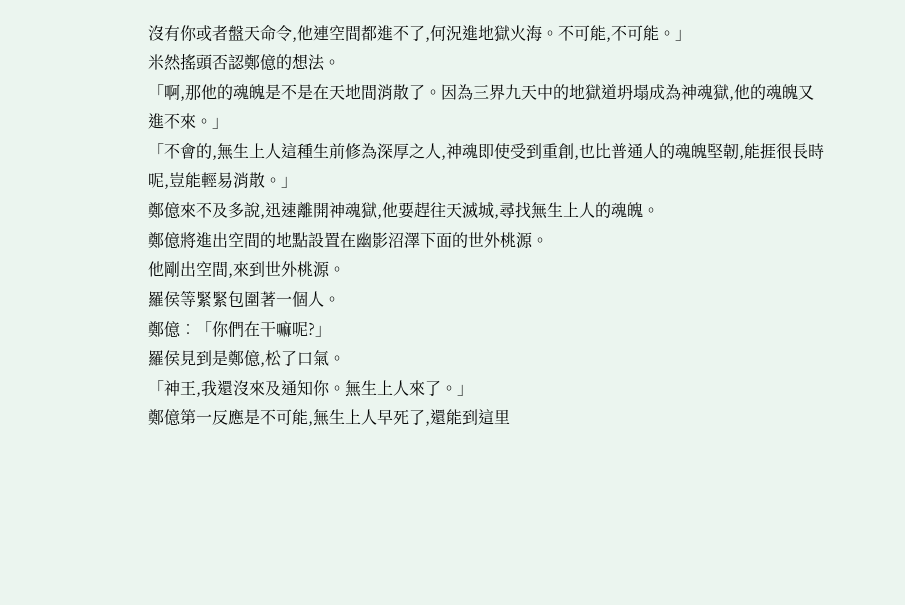沒有你或者盤天命令,他連空間都進不了,何況進地獄火海。不可能,不可能。」
米然搖頭否認鄭億的想法。
「啊,那他的魂魄是不是在天地間消散了。因為三界九天中的地獄道坍塌成為神魂獄,他的魂魄又進不來。」
「不會的,無生上人這種生前修為深厚之人,神魂即使受到重創,也比普通人的魂魄堅韌,能捱很長時呢,豈能輕易消散。」
鄭億來不及多說,迅速離開神魂獄,他要趕往天滅城,尋找無生上人的魂魄。
鄭億將進出空間的地點設置在幽影沼澤下面的世外桃源。
他剛出空間,來到世外桃源。
羅侯等緊緊包圍著一個人。
鄭億︰「你們在干嘛呢?」
羅侯見到是鄭億,松了口氣。
「神王,我還沒來及通知你。無生上人來了。」
鄭億第一反應是不可能,無生上人早死了,還能到這里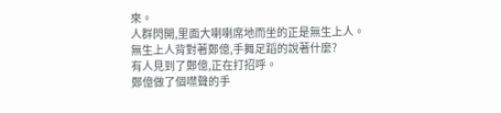來。
人群閃開,里面大喇喇席地而坐的正是無生上人。
無生上人背對著鄭億,手舞足蹈的說著什麼?
有人見到了鄭億,正在打招呼。
鄭億做了個噤聲的手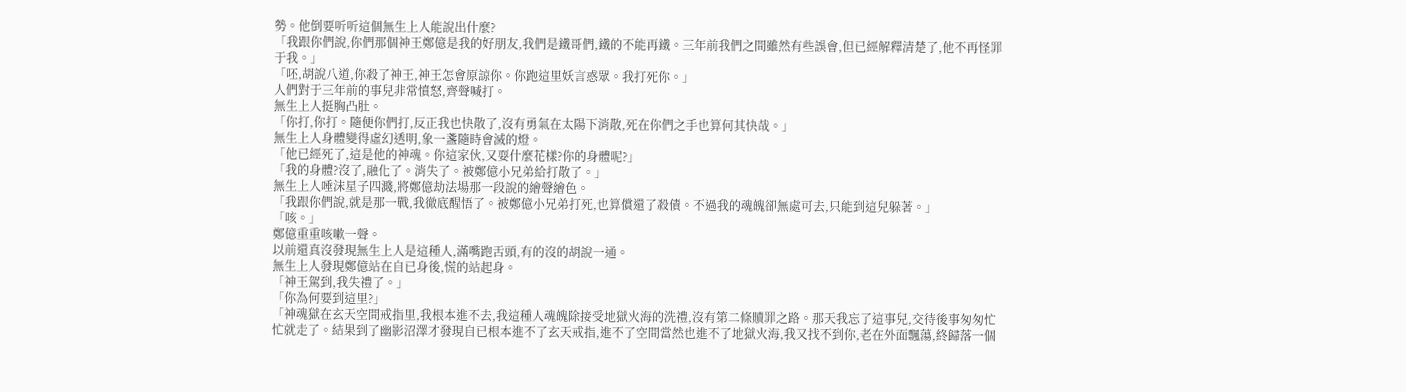勢。他倒要听听這個無生上人能說出什麼?
「我跟你們說,你們那個神王鄭億是我的好朋友,我們是鐵哥們,鐵的不能再鐵。三年前我們之間雖然有些誤會,但已經解釋清楚了,他不再怪罪于我。」
「呸,胡說八道,你殺了神王,神王怎會原諒你。你跑這里妖言惑眾。我打死你。」
人們對于三年前的事兒非常憤怒,齊聲喊打。
無生上人挺胸凸肚。
「你打,你打。隨便你們打,反正我也快散了,沒有勇氣在太陽下消散,死在你們之手也算何其快哉。」
無生上人身體變得虛幻透明,象一盞隨時會滅的燈。
「他已經死了,這是他的神魂。你這家伙,又耍什麼花樣?你的身體呢?」
「我的身體?沒了,融化了。消失了。被鄭億小兄弟給打散了。」
無生上人唾沫星子四濺,將鄭億劫法場那一段說的繪聲繪色。
「我跟你們說,就是那一戰,我徹底醒悟了。被鄭億小兄弟打死,也算償還了殺債。不過我的魂魄卻無處可去,只能到這兒躲著。」
「咳。」
鄭億重重咳嗽一聲。
以前還真沒發現無生上人是這種人,滿嘴跑舌頭,有的沒的胡說一通。
無生上人發現鄭億站在自已身後,慌的站起身。
「神王駕到,我失禮了。」
「你為何要到這里?」
「神魂獄在玄天空間戒指里,我根本進不去,我這種人魂魄除接受地獄火海的洗禮,沒有第二條贖罪之路。那天我忘了這事兒,交待後事匆匆忙忙就走了。結果到了幽影沼澤才發現自已根本進不了玄天戒指,進不了空間當然也進不了地獄火海,我又找不到你,老在外面飄蕩,終歸落一個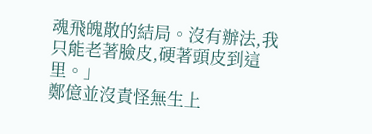魂飛魄散的結局。沒有辦法,我只能老著臉皮,硬著頭皮到這里。」
鄭億並沒責怪無生上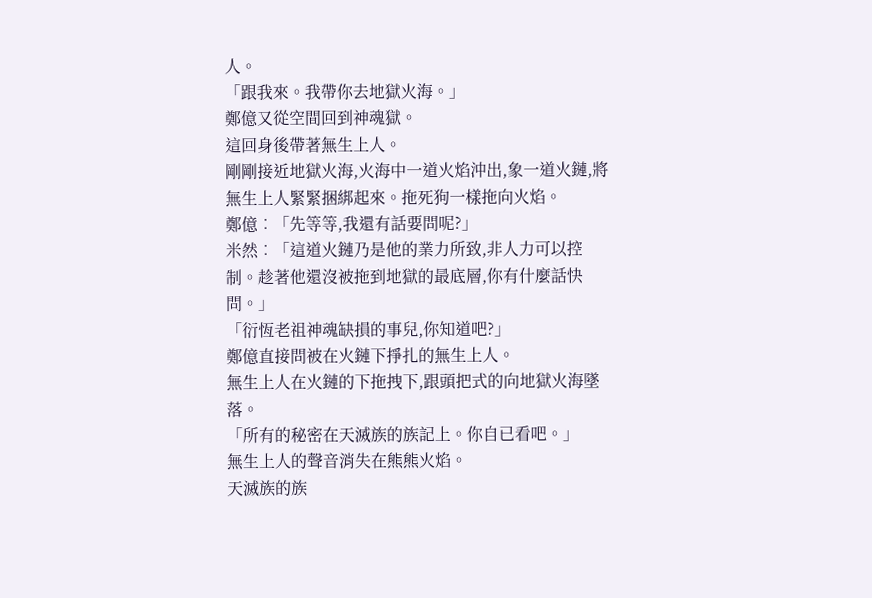人。
「跟我來。我帶你去地獄火海。」
鄭億又從空間回到神魂獄。
這回身後帶著無生上人。
剛剛接近地獄火海,火海中一道火焰沖出,象一道火鏈,將無生上人緊緊捆綁起來。拖死狗一樣拖向火焰。
鄭億︰「先等等,我還有話要問呢?」
米然︰「這道火鏈乃是他的業力所致,非人力可以控制。趁著他還沒被拖到地獄的最底層,你有什麼話快問。」
「衍恆老祖神魂缺損的事兒,你知道吧?」
鄭億直接問被在火鏈下掙扎的無生上人。
無生上人在火鏈的下拖拽下,跟頭把式的向地獄火海墜落。
「所有的秘密在天滅族的族記上。你自已看吧。」
無生上人的聲音消失在熊熊火焰。
天滅族的族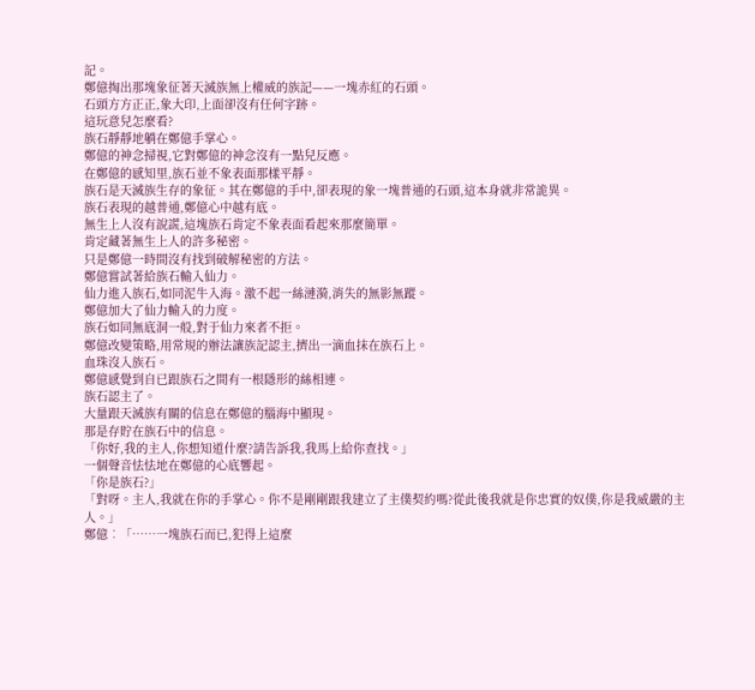記。
鄭億掏出那塊象征著天滅族無上權威的族記——一塊赤紅的石頭。
石頭方方正正,象大印,上面卻沒有任何字跡。
這玩意兒怎麼看?
族石靜靜地躺在鄭億手掌心。
鄭億的神念掃視,它對鄭億的神念沒有一點兒反應。
在鄭億的感知里,族石並不象表面那樣平靜。
族石是天滅族生存的象征。其在鄭億的手中,卻表現的象一塊普通的石頭,這本身就非常詭異。
族石表現的越普通,鄭億心中越有底。
無生上人沒有說謊,這塊族石肯定不象表面看起來那麼簡單。
肯定藏著無生上人的許多秘密。
只是鄭億一時間沒有找到破解秘密的方法。
鄭億嘗試著給族石輸入仙力。
仙力進入族石,如同泥牛入海。激不起一絲漣漪,消失的無影無蹤。
鄭億加大了仙力輸入的力度。
族石如同無底洞一般,對于仙力來者不拒。
鄭億改變策略,用常規的辦法讓族記認主,擠出一滴血抹在族石上。
血珠沒入族石。
鄭億感覺到自已跟族石之間有一根隱形的絲相連。
族石認主了。
大量跟天滅族有關的信息在鄭億的腦海中顯現。
那是存貯在族石中的信息。
「你好,我的主人,你想知道什麼?請告訴我,我馬上給你查找。」
一個聲音怯怯地在鄭億的心底響起。
「你是族石?」
「對呀。主人,我就在你的手掌心。你不是剛剛跟我建立了主僕契約嗎?從此後我就是你忠實的奴僕,你是我威嚴的主人。」
鄭億︰「……一塊族石而已,犯得上這麼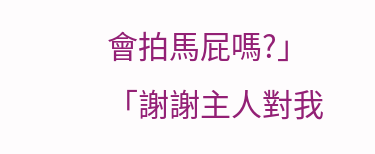會拍馬屁嗎?」
「謝謝主人對我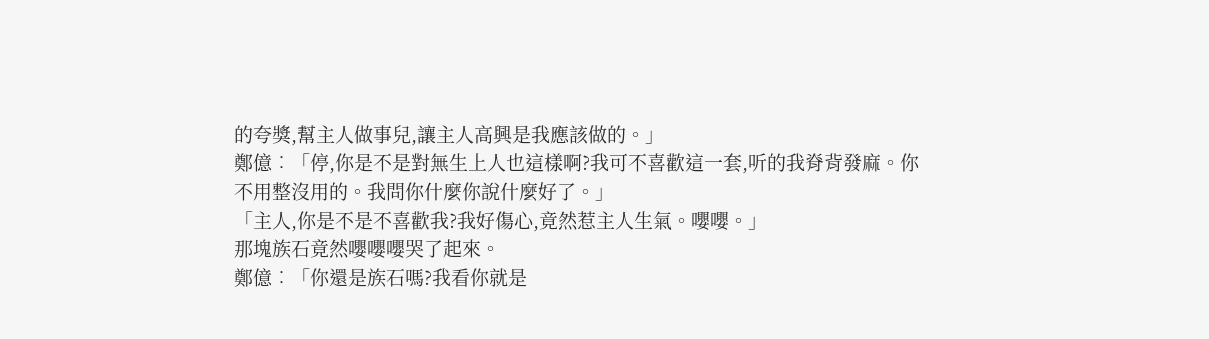的夸獎,幫主人做事兒,讓主人高興是我應該做的。」
鄭億︰「停,你是不是對無生上人也這樣啊?我可不喜歡這一套,听的我脊背發麻。你不用整沒用的。我問你什麼你說什麼好了。」
「主人,你是不是不喜歡我?我好傷心,竟然惹主人生氣。嚶嚶。」
那塊族石竟然嚶嚶嚶哭了起來。
鄭億︰「你還是族石嗎?我看你就是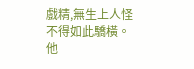戲精,無生上人怪不得如此驕橫。他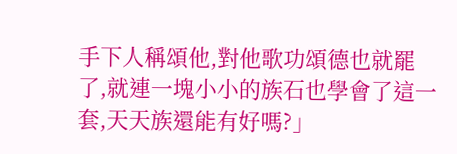手下人稱頌他,對他歌功頌德也就罷了,就連一塊小小的族石也學會了這一套,天天族還能有好嗎?」